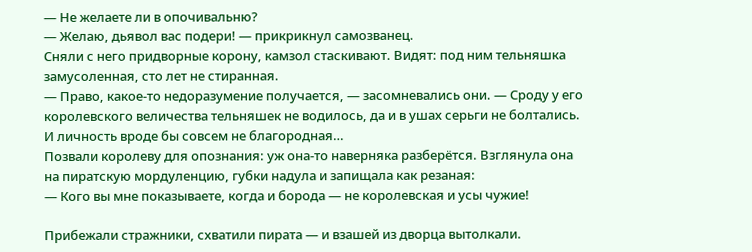— Не желаете ли в опочивальню?
— Желаю, дьявол вас подери! — прикрикнул самозванец.
Сняли с него придворные корону, камзол стаскивают. Видят: под ним тельняшка замусоленная, сто лет не стиранная.
— Право, какое-то недоразумение получается, — засомневались они. — Сроду у его королевского величества тельняшек не водилось, да и в ушах серьги не болтались. И личность вроде бы совсем не благородная…
Позвали королеву для опознания: уж она-то наверняка разберётся. Взглянула она на пиратскую мордуленцию, губки надула и запищала как резаная:
— Кого вы мне показываете, когда и борода — не королевская и усы чужие!

Прибежали стражники, схватили пирата — и взашей из дворца вытолкали.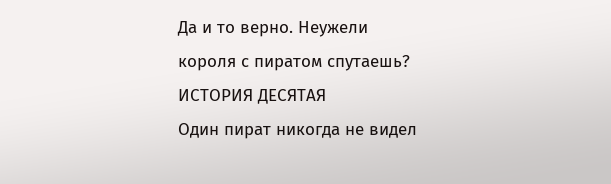Да и то верно. Неужели короля с пиратом спутаешь?
ИСТОРИЯ ДЕСЯТАЯ
Один пират никогда не видел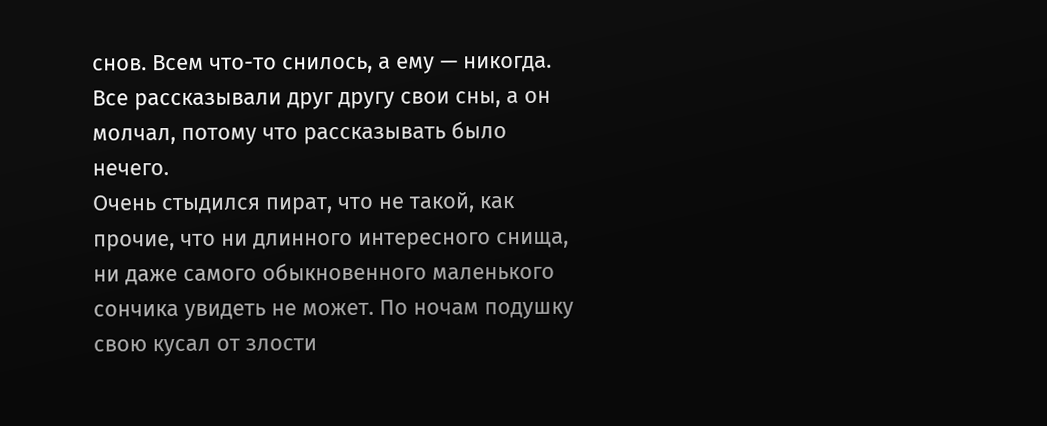снов. Всем что-то снилось, а ему — никогда. Все рассказывали друг другу свои сны, а он молчал, потому что рассказывать было нечего.
Очень стыдился пират, что не такой, как прочие, что ни длинного интересного снища, ни даже самого обыкновенного маленького сончика увидеть не может. По ночам подушку свою кусал от злости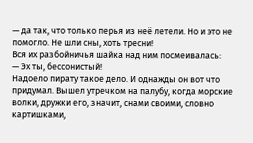— да так, что только перья из неё летели. Но и это не помогло. Не шли сны, хоть тресни!
Вся их разбойничья шайка над ним посмеивалась:
— Эх ты, бессонистый!
Надоело пирату такое дело. И однажды он вот что придумал. Вышел утречком на палубу, когда морские волки, дружки его, значит, снами своими, словно картишками,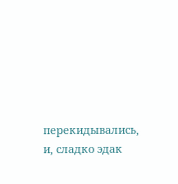перекидывались, и, сладко эдак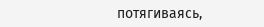потягиваясь,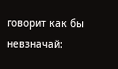говорит как бы невзначай: